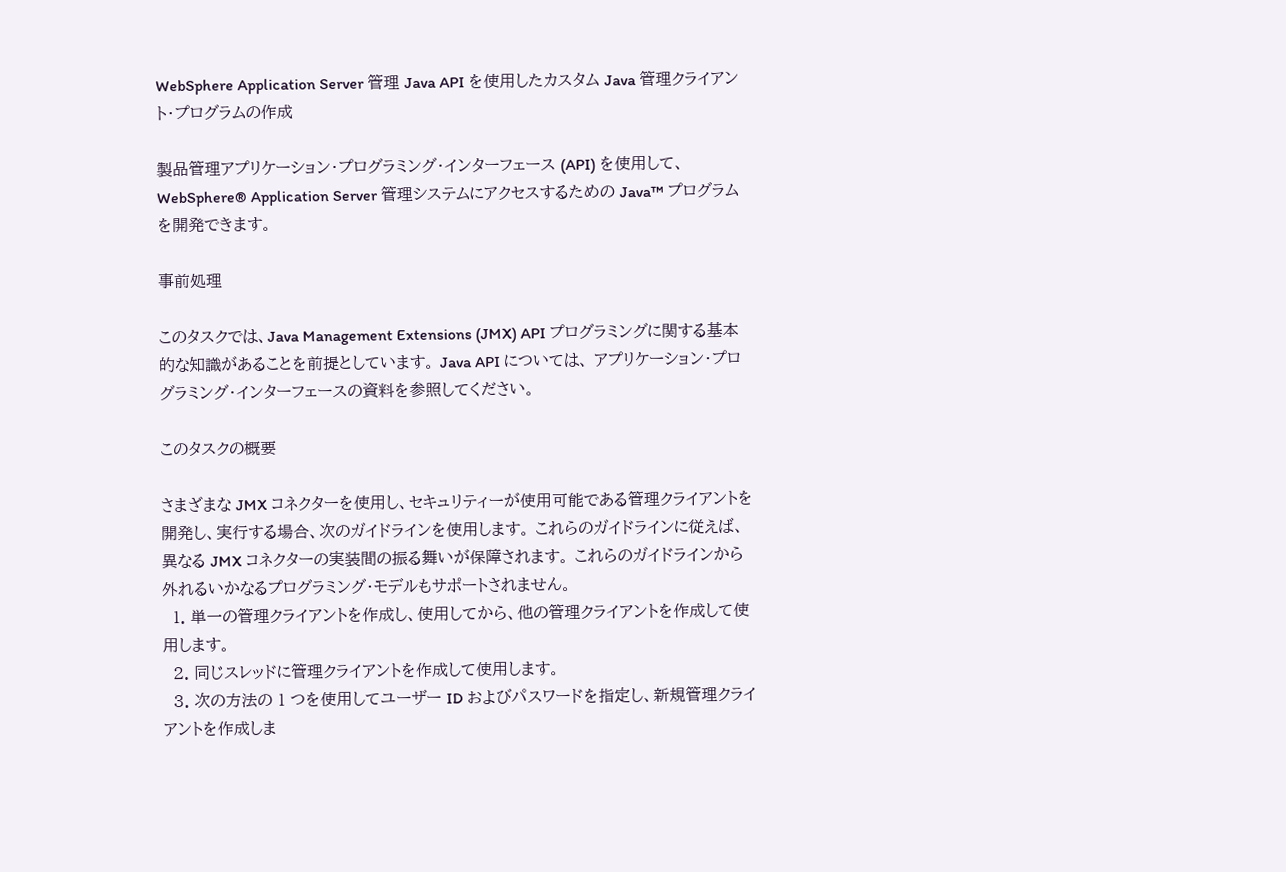WebSphere Application Server 管理 Java API を使用したカスタム Java 管理クライアント・プログラムの作成

製品管理アプリケーション・プログラミング・インターフェース (API) を使用して、 WebSphere® Application Server 管理システムにアクセスするための Java™ プログラムを開発できます。

事前処理

このタスクでは、Java Management Extensions (JMX) API プログラミングに関する基本的な知識があることを前提としています。 Java API については、 アプリケーション・プログラミング・インターフェースの資料を参照してください。

このタスクの概要

さまざまな JMX コネクターを使用し、セキュリティーが使用可能である管理クライアントを開発し、実行する場合、次のガイドラインを使用します。 これらのガイドラインに従えば、異なる JMX コネクターの実装間の振る舞いが保障されます。 これらのガイドラインから外れるいかなるプログラミング・モデルもサポートされません。
  1. 単一の管理クライアントを作成し、使用してから、他の管理クライアントを作成して使用します。
  2. 同じスレッドに管理クライアントを作成して使用します。
  3. 次の方法の 1 つを使用してユーザー ID およびパスワードを指定し、新規管理クライアントを作成しま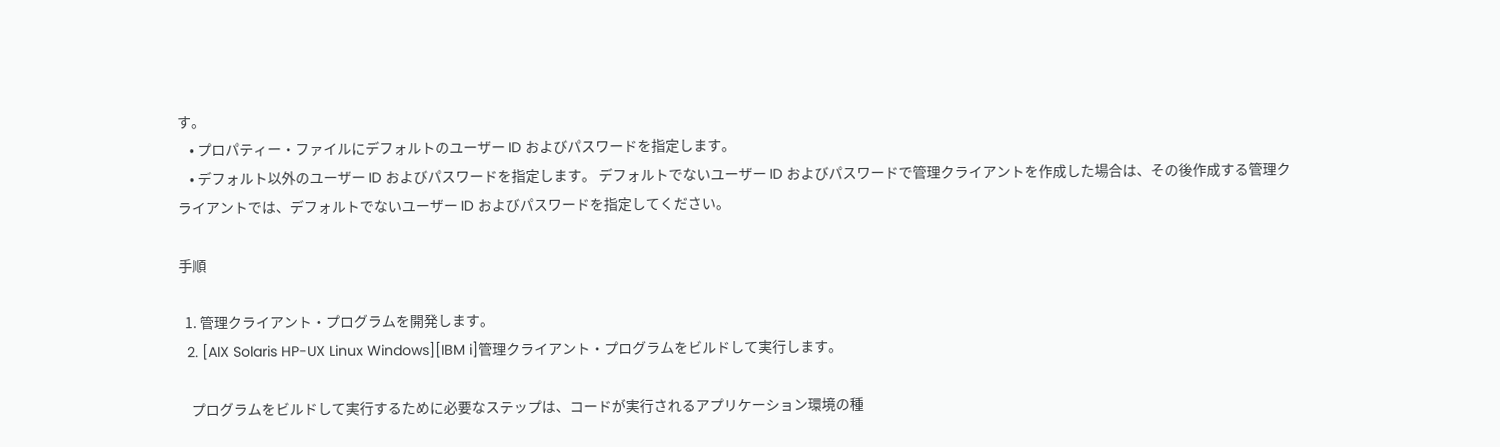す。
    • プロパティー・ファイルにデフォルトのユーザー ID およびパスワードを指定します。
    • デフォルト以外のユーザー ID およびパスワードを指定します。 デフォルトでないユーザー ID およびパスワードで管理クライアントを作成した場合は、その後作成する管理クライアントでは、デフォルトでないユーザー ID およびパスワードを指定してください。

手順

  1. 管理クライアント・プログラムを開発します。
  2. [AIX Solaris HP-UX Linux Windows][IBM i]管理クライアント・プログラムをビルドして実行します。

    プログラムをビルドして実行するために必要なステップは、コードが実行されるアプリケーション環境の種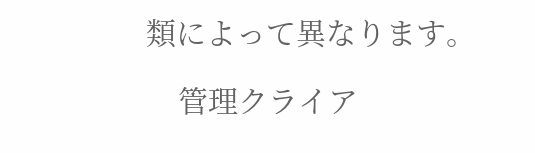類によって異なります。

    管理クライア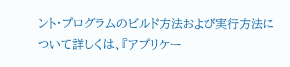ント・プログラムのビルド方法および実行方法について詳しくは、『アプリケー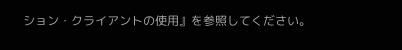ション・クライアントの使用』を参照してください。